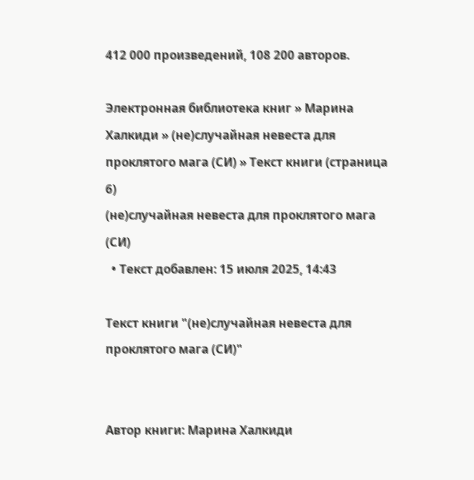412 000 произведений, 108 200 авторов.

Электронная библиотека книг » Марина Халкиди » (не)случайная невеста для проклятого мага (СИ) » Текст книги (страница 6)
(не)случайная невеста для проклятого мага (СИ)
  • Текст добавлен: 15 июля 2025, 14:43

Текст книги "(не)случайная невеста для проклятого мага (СИ)"


Автор книги: Марина Халкиди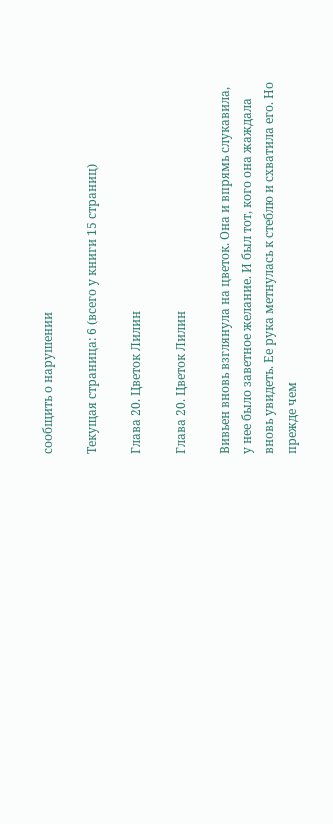сообщить о нарушении

Текущая страница: 6 (всего у книги 15 страниц)

Глава 20. Цветок Лилин

Глава 20. Цветок Лилин

Вивьен вновь взглянула на цветок. Она и впрямь слукавила, у нее было заветное желание. И был тот, кого она жаждала вновь увидеть. Ее рука метнулась к стеблю и схватила его. Но прежде чем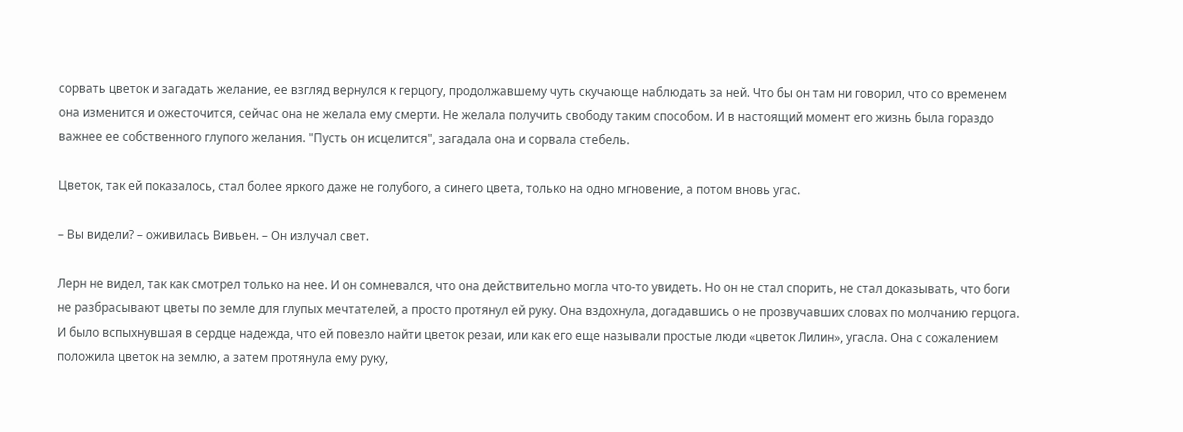сорвать цветок и загадать желание, ее взгляд вернулся к герцогу, продолжавшему чуть скучающе наблюдать за ней. Что бы он там ни говорил, что со временем она изменится и ожесточится, сейчас она не желала ему смерти. Не желала получить свободу таким способом. И в настоящий момент его жизнь была гораздо важнее ее собственного глупого желания. "Пусть он исцелится", загадала она и сорвала стебель.

Цветок, так ей показалось, стал более яркого даже не голубого, а синего цвета, только на одно мгновение, а потом вновь угас.

– Вы видели? – оживилась Вивьен. – Он излучал свет.

Лерн не видел, так как смотрел только на нее. И он сомневался, что она действительно могла что-то увидеть. Но он не стал спорить, не стал доказывать, что боги не разбрасывают цветы по земле для глупых мечтателей, а просто протянул ей руку. Она вздохнула, догадавшись о не прозвучавших словах по молчанию герцога. И было вспыхнувшая в сердце надежда, что ей повезло найти цветок резаи, или как его еще называли простые люди «цветок Лилин», угасла. Она с сожалением положила цветок на землю, а затем протянула ему руку,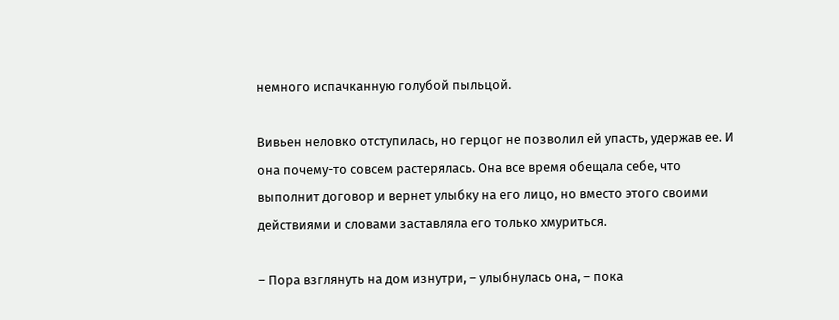немного испачканную голубой пыльцой.

Вивьен неловко отступилась, но герцог не позволил ей упасть, удержав ее. И она почему-то совсем растерялась. Она все время обещала себе, что выполнит договор и вернет улыбку на его лицо, но вместо этого своими действиями и словами заставляла его только хмуриться.

– Пора взглянуть на дом изнутри, – улыбнулась она, – пока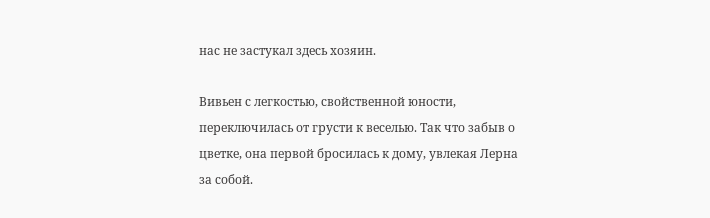нас не застукал здесь хозяин.

Вивьен с легкостью, свойственной юности, переключилась от грусти к веселью. Так что забыв о цветке, она первой бросилась к дому, увлекая Лерна за собой.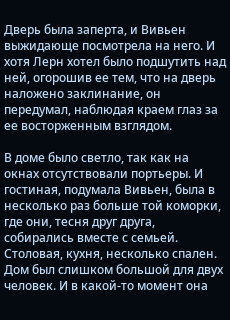Дверь была заперта, и Вивьен выжидающе посмотрела на него. И хотя Лерн хотел было подшутить над ней, огорошив ее тем, что на дверь наложено заклинание, он передумал, наблюдая краем глаз за ее восторженным взглядом.

В доме было светло, так как на окнах отсутствовали портьеры. И гостиная, подумала Вивьен, была в несколько раз больше той коморки, где они, тесня друг друга, собирались вместе с семьей. Столовая, кухня, несколько спален. Дом был слишком большой для двух человек. И в какой-то момент она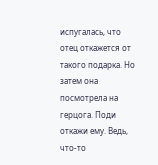испугалась, что отец откажется от такого подарка. Но затем она посмотрела на герцога. Поди откажи ему. Ведь, что-то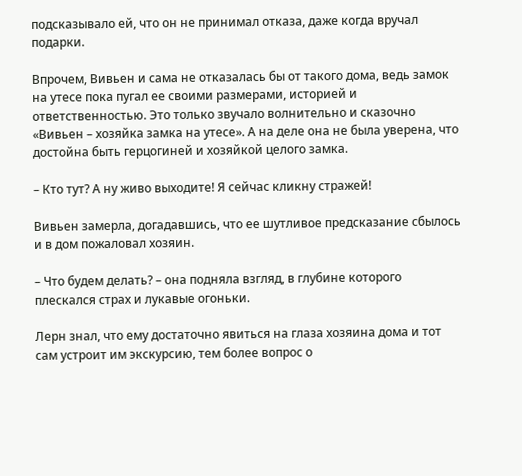подсказывало ей, что он не принимал отказа, даже когда вручал подарки.

Впрочем, Вивьен и сама не отказалась бы от такого дома, ведь замок на утесе пока пугал ее своими размерами, историей и ответственностью. Это только звучало волнительно и сказочно «Вивьен – хозяйка замка на утесе». А на деле она не была уверена, что достойна быть герцогиней и хозяйкой целого замка.

– Кто тут? А ну живо выходите! Я сейчас кликну стражей!

Вивьен замерла, догадавшись, что ее шутливое предсказание сбылось и в дом пожаловал хозяин.

– Что будем делать? – она подняла взгляд, в глубине которого плескался страх и лукавые огоньки.

Лерн знал, что ему достаточно явиться на глаза хозяина дома и тот сам устроит им экскурсию, тем более вопрос о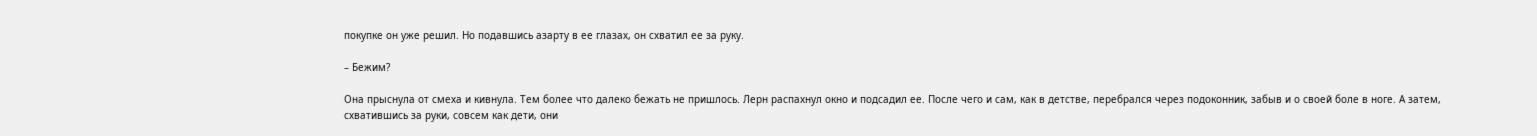покупке он уже решил. Но подавшись азарту в ее глазах, он схватил ее за руку.

– Бежим?

Она прыснула от смеха и кивнула. Тем более что далеко бежать не пришлось. Лерн распахнул окно и подсадил ее. После чего и сам, как в детстве, перебрался через подоконник, забыв и о своей боле в ноге. А затем, схватившись за руки, совсем как дети, они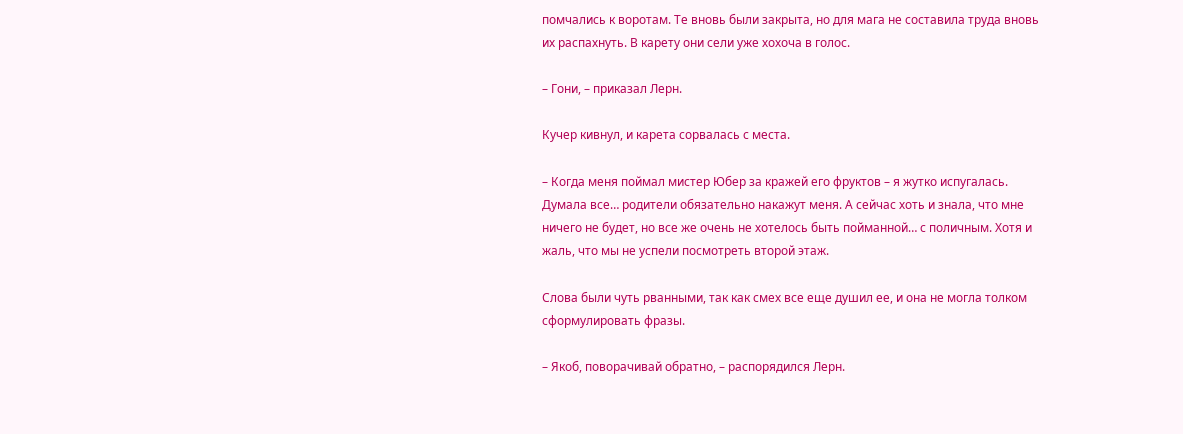помчались к воротам. Те вновь были закрыта, но для мага не составила труда вновь их распахнуть. В карету они сели уже хохоча в голос.

– Гони, – приказал Лерн.

Кучер кивнул, и карета сорвалась с места.

– Когда меня поймал мистер Юбер за кражей его фруктов – я жутко испугалась. Думала все… родители обязательно накажут меня. А сейчас хоть и знала, что мне ничего не будет, но все же очень не хотелось быть пойманной… с поличным. Хотя и жаль, что мы не успели посмотреть второй этаж.

Слова были чуть рванными, так как смех все еще душил ее, и она не могла толком сформулировать фразы.

– Якоб, поворачивай обратно, – распорядился Лерн.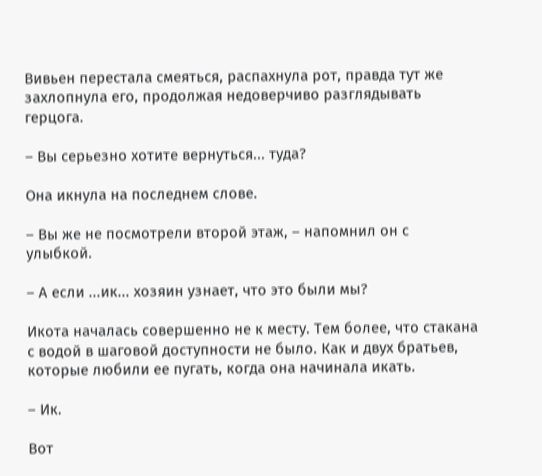Вивьен перестала смеяться, распахнула рот, правда тут же захлопнула его, продолжая недоверчиво разглядывать герцога.

– Вы серьезно хотите вернуться... туда?

Она икнула на последнем слове.

– Вы же не посмотрели второй этаж, – напомнил он с улыбкой.

– А если ...ик... хозяин узнает, что это были мы?

Икота началась совершенно не к месту. Тем более, что стакана с водой в шаговой доступности не было. Как и двух братьев, которые любили ее пугать, когда она начинала икать.

– Ик.

Вот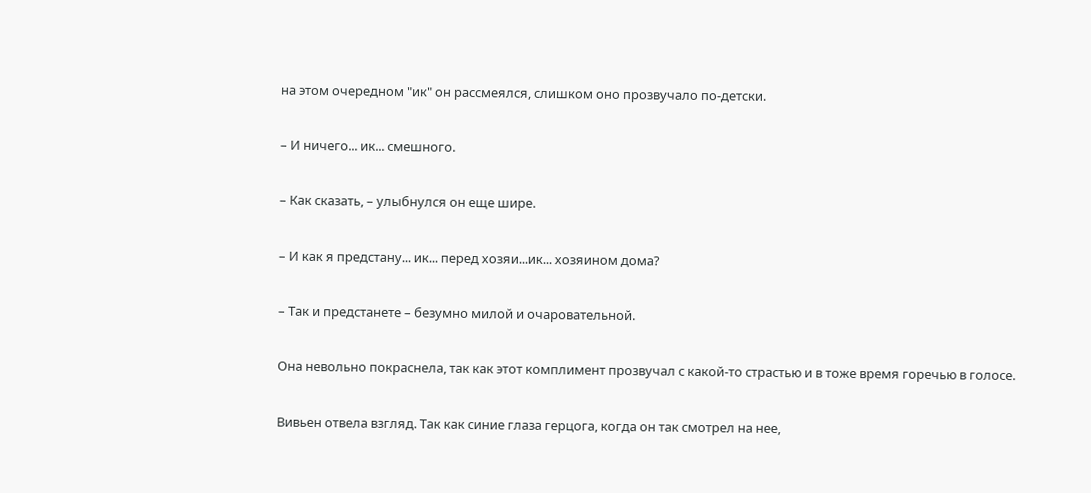на этом очередном "ик" он рассмеялся, слишком оно прозвучало по-детски.

– И ничего... ик... смешного.

– Как сказать, – улыбнулся он еще шире.

– И как я предстану... ик... перед хозяи...ик... хозяином дома?

– Так и предстанете – безумно милой и очаровательной.

Она невольно покраснела, так как этот комплимент прозвучал с какой-то страстью и в тоже время горечью в голосе.

Вивьен отвела взгляд. Так как синие глаза герцога, когда он так смотрел на нее,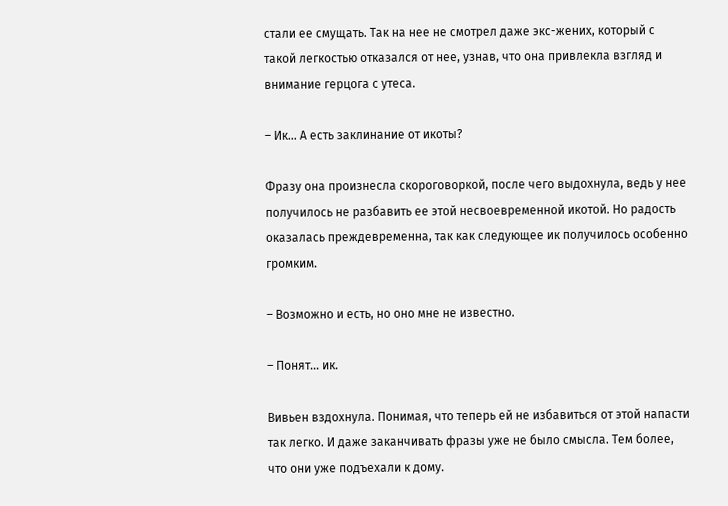стали ее смущать. Так на нее не смотрел даже экс-жених, который с такой легкостью отказался от нее, узнав, что она привлекла взгляд и внимание герцога с утеса.

– Ик... А есть заклинание от икоты?

Фразу она произнесла скороговоркой, после чего выдохнула, ведь у нее получилось не разбавить ее этой несвоевременной икотой. Но радость оказалась преждевременна, так как следующее ик получилось особенно громким.

– Возможно и есть, но оно мне не известно.

– Понят... ик.

Вивьен вздохнула. Понимая, что теперь ей не избавиться от этой напасти так легко. И даже заканчивать фразы уже не было смысла. Тем более, что они уже подъехали к дому.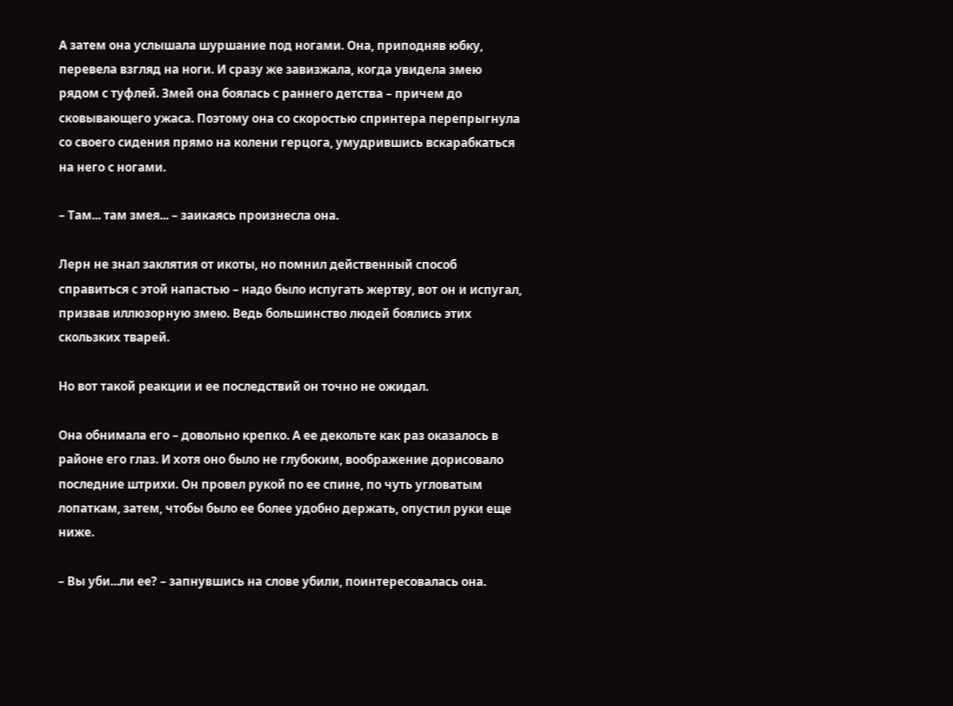А затем она услышала шуршание под ногами. Она, приподняв юбку, перевела взгляд на ноги. И сразу же завизжала, когда увидела змею рядом с туфлей. Змей она боялась с раннего детства – причем до сковывающего ужаса. Поэтому она со скоростью спринтера перепрыгнула со своего сидения прямо на колени герцога, умудрившись вскарабкаться на него с ногами.

– Там... там змея... – заикаясь произнесла она.

Лерн не знал заклятия от икоты, но помнил действенный способ справиться с этой напастью – надо было испугать жертву, вот он и испугал, призвав иллюзорную змею. Ведь большинство людей боялись этих скользких тварей.

Но вот такой реакции и ее последствий он точно не ожидал.

Она обнимала его – довольно крепко. А ее декольте как раз оказалось в районе его глаз. И хотя оно было не глубоким, воображение дорисовало последние штрихи. Он провел рукой по ее спине, по чуть угловатым лопаткам, затем, чтобы было ее более удобно держать, опустил руки еще ниже.

– Вы уби...ли ее? – запнувшись на слове убили, поинтересовалась она.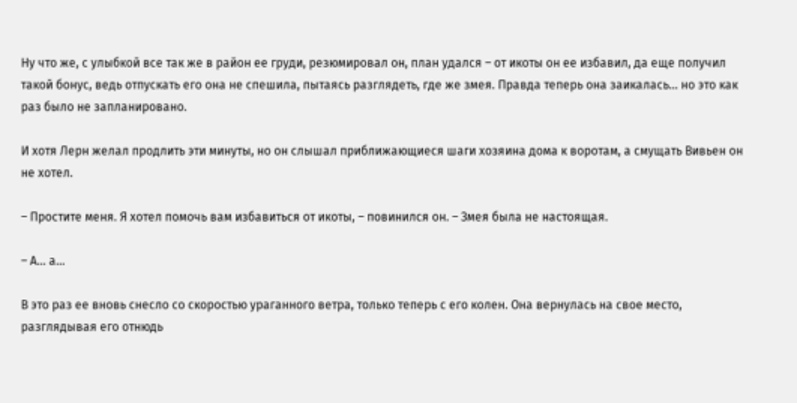Ну что же, с улыбкой все так же в район ее груди, резюмировал он, план удался – от икоты он ее избавил, да еще получил такой бонус, ведь отпускать его она не спешила, пытаясь разглядеть, где же змея. Правда теперь она заикалась... но это как раз было не запланировано.

И хотя Лерн желал продлить эти минуты, но он слышал приближающиеся шаги хозяина дома к воротам, а смущать Вивьен он не хотел.

– Простите меня. Я хотел помочь вам избавиться от икоты, – повинился он. – Змея была не настоящая.

– А... а...

В это раз ее вновь снесло со скоростью ураганного ветра, только теперь с его колен. Она вернулась на свое место, разглядывая его отнюдь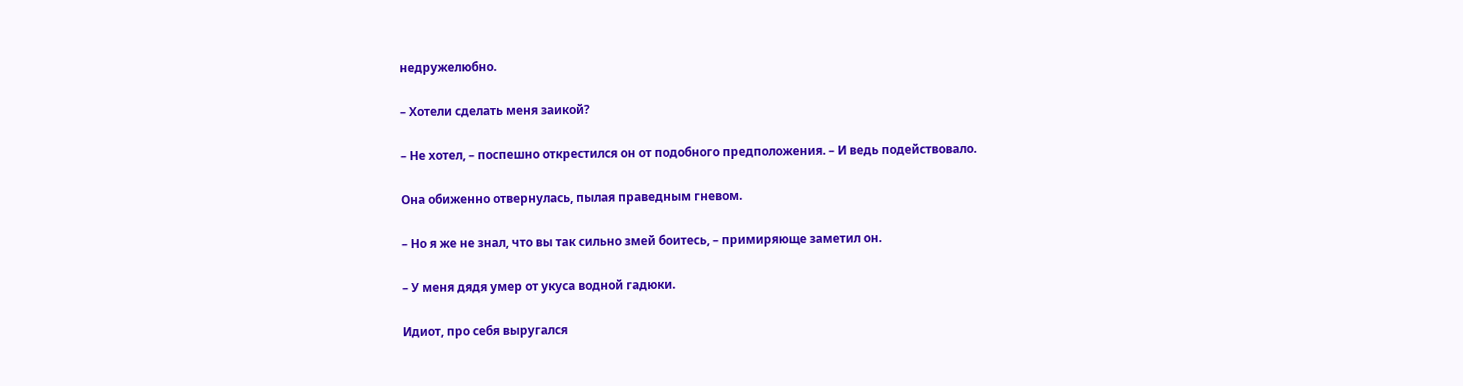недружелюбно.

– Хотели сделать меня заикой?

– Не хотел, – поспешно открестился он от подобного предположения. – И ведь подействовало.

Она обиженно отвернулась, пылая праведным гневом.

– Но я же не знал, что вы так сильно змей боитесь, – примиряюще заметил он.

– У меня дядя умер от укуса водной гадюки.

Идиот, про себя выругался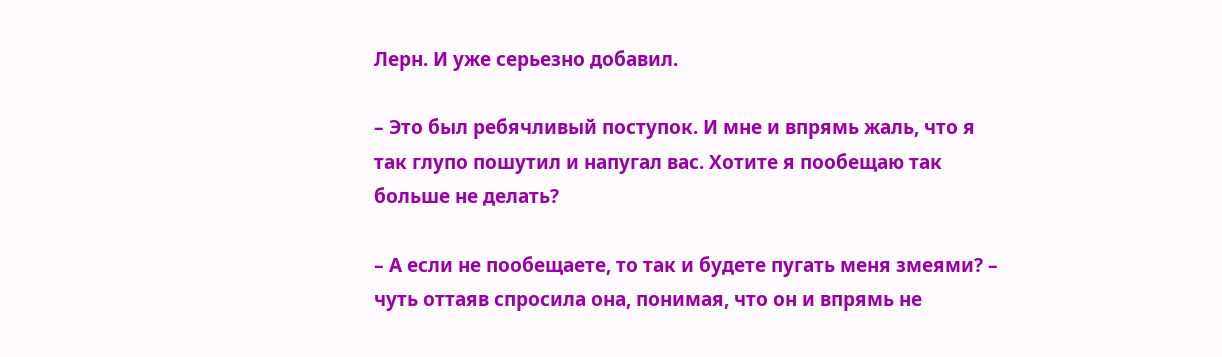Лерн. И уже серьезно добавил.

– Это был ребячливый поступок. И мне и впрямь жаль, что я так глупо пошутил и напугал вас. Хотите я пообещаю так больше не делать?

– А если не пообещаете, то так и будете пугать меня змеями? – чуть оттаяв спросила она, понимая, что он и впрямь не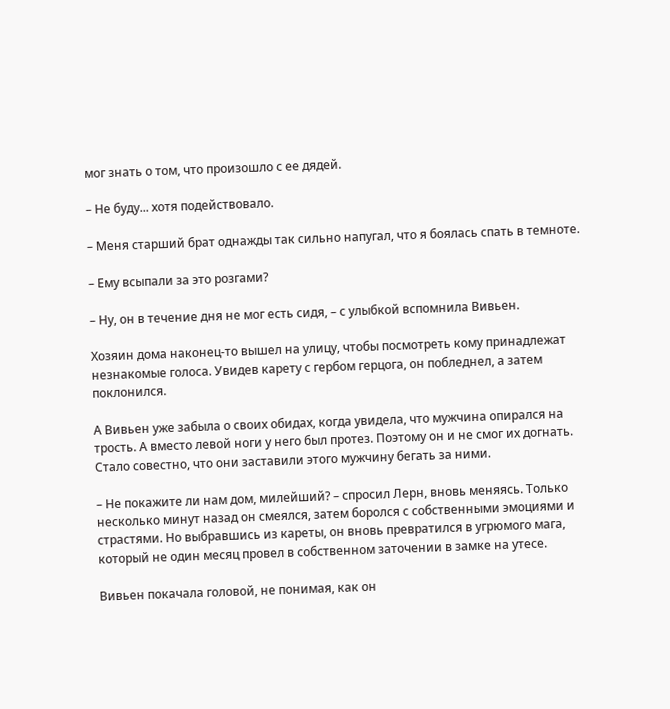мог знать о том, что произошло с ее дядей.

– Не буду... хотя подействовало.

– Меня старший брат однажды так сильно напугал, что я боялась спать в темноте.

– Ему всыпали за это розгами?

– Ну, он в течение дня не мог есть сидя, – с улыбкой вспомнила Вивьен.

Хозяин дома наконец-то вышел на улицу, чтобы посмотреть кому принадлежат незнакомые голоса. Увидев карету с гербом герцога, он побледнел, а затем поклонился.

А Вивьен уже забыла о своих обидах, когда увидела, что мужчина опирался на трость. А вместо левой ноги у него был протез. Поэтому он и не смог их догнать. Стало совестно, что они заставили этого мужчину бегать за ними.

– Не покажите ли нам дом, милейший? – спросил Лерн, вновь меняясь. Только несколько минут назад он смеялся, затем боролся с собственными эмоциями и страстями. Но выбравшись из кареты, он вновь превратился в угрюмого мага, который не один месяц провел в собственном заточении в замке на утесе.

Вивьен покачала головой, не понимая, как он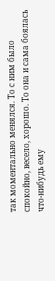так моментально менялся. То с ним было спокойно, весело, хорошо. То она и сама боялась что-нибудь ему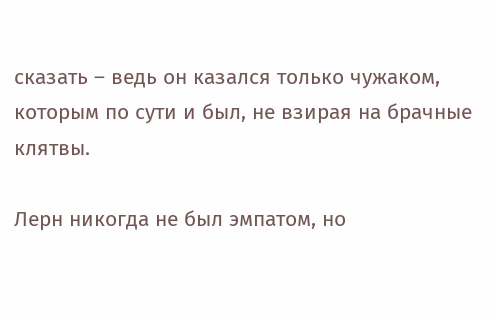сказать – ведь он казался только чужаком, которым по сути и был, не взирая на брачные клятвы.

Лерн никогда не был эмпатом, но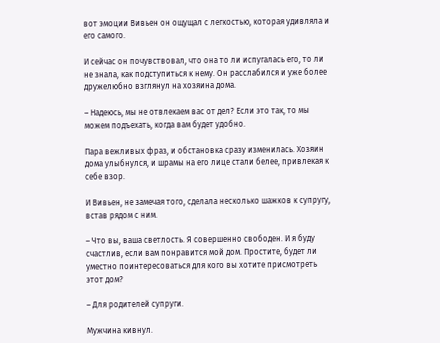вот эмоции Вивьен он ощущал с легкостью, которая удивляла и его самого.

И сейчас он почувствовал, что она то ли испугалась его, то ли не знала, как подступиться к нему. Он расслабился и уже более дружелюбно взглянул на хозяина дома.

– Надеюсь, мы не отвлекаем вас от дел? Если это так, то мы можем подъехать, когда вам будет удобно.

Пара вежливых фраз, и обстановка сразу изменилась. Хозяин дома улыбнулся, и шрамы на его лице стали белее, привлекая к себе взор.

И Вивьен, не замечая того, сделала несколько шажков к супругу, встав рядом с ним.

– Что вы, ваша светлость. Я совершенно свободен. И я буду счастлив, если вам понравится мой дом. Простите, будет ли уместно поинтересоваться для кого вы хотите присмотреть этот дом?

– Для родителей супруги.

Мужчина кивнул.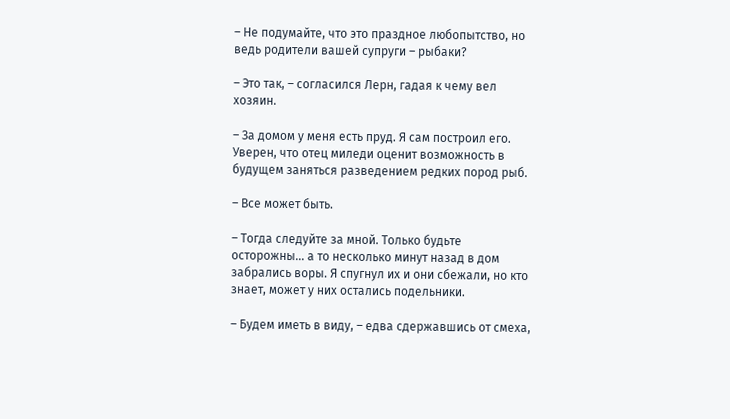– Не подумайте, что это праздное любопытство, но ведь родители вашей супруги – рыбаки?

– Это так, – согласился Лерн, гадая к чему вел хозяин.

– За домом у меня есть пруд. Я сам построил его. Уверен, что отец миледи оценит возможность в будущем заняться разведением редких пород рыб.

– Все может быть.

– Тогда следуйте за мной. Только будьте осторожны... а то несколько минут назад в дом забрались воры. Я спугнул их и они сбежали, но кто знает, может у них остались подельники.

– Будем иметь в виду, – едва сдержавшись от смеха,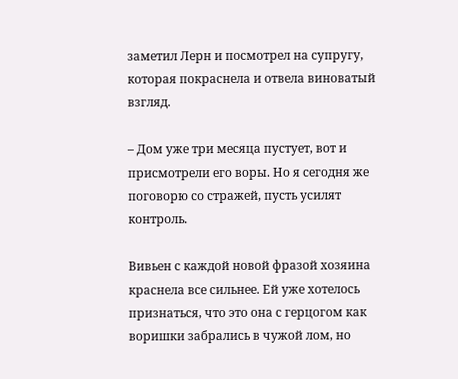заметил Лерн и посмотрел на супругу, которая покраснела и отвела виноватый взгляд.

– Дом уже три месяца пустует, вот и присмотрели его воры. Но я сегодня же поговорю со стражей, пусть усилят контроль.

Вивьен с каждой новой фразой хозяина краснела все сильнее. Ей уже хотелось признаться, что это она с герцогом как воришки забрались в чужой лом, но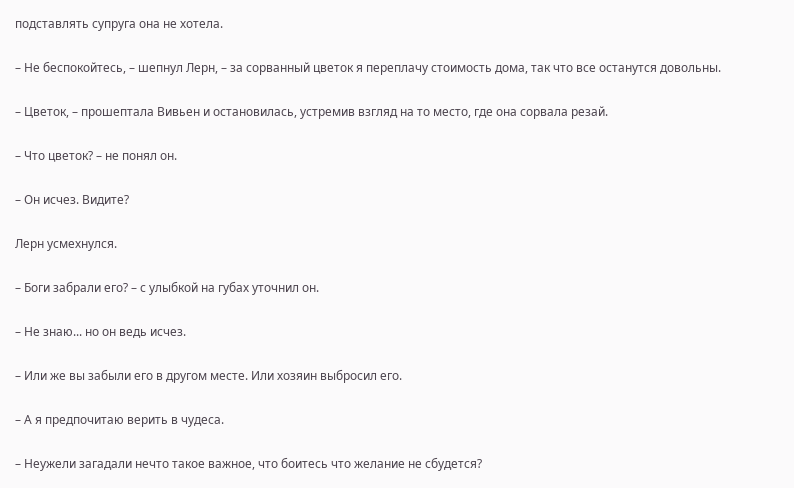подставлять супруга она не хотела.

– Не беспокойтесь, – шепнул Лерн, – за сорванный цветок я переплачу стоимость дома, так что все останутся довольны.

– Цветок, – прошептала Вивьен и остановилась, устремив взгляд на то место, где она сорвала резай.

– Что цветок? – не понял он.

– Он исчез. Видите?

Лерн усмехнулся.

– Боги забрали его? – с улыбкой на губах уточнил он.

– Не знаю... но он ведь исчез.

– Или же вы забыли его в другом месте. Или хозяин выбросил его.

– А я предпочитаю верить в чудеса.

– Неужели загадали нечто такое важное, что боитесь что желание не сбудется?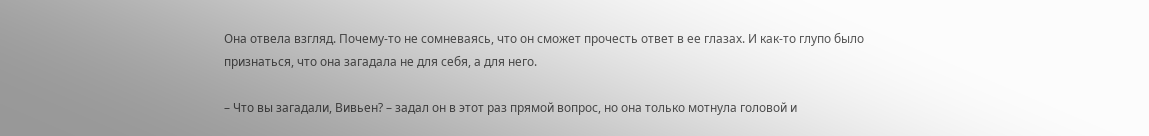Она отвела взгляд. Почему-то не сомневаясь, что он сможет прочесть ответ в ее глазах. И как-то глупо было признаться, что она загадала не для себя, а для него.

– Что вы загадали, Вивьен? – задал он в этот раз прямой вопрос, но она только мотнула головой и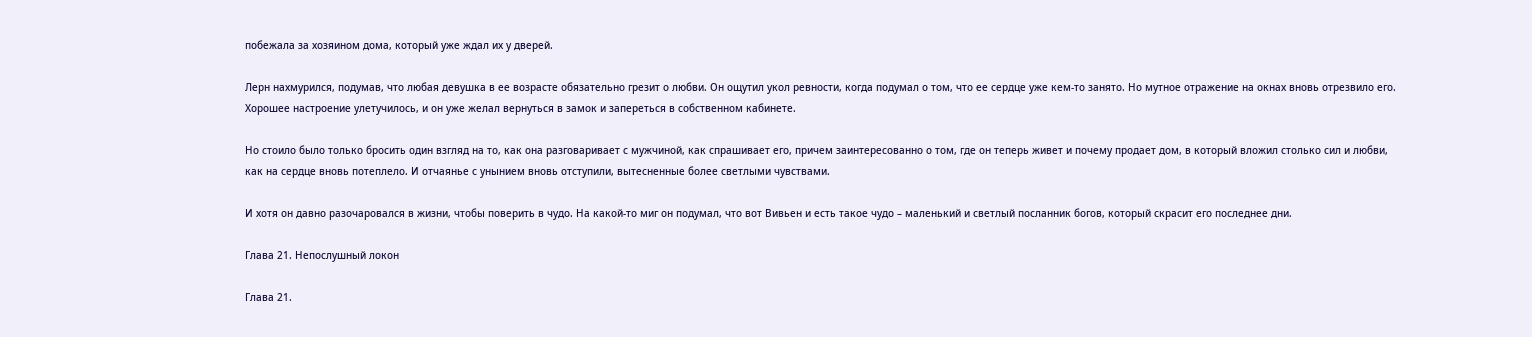побежала за хозяином дома, который уже ждал их у дверей.

Лерн нахмурился, подумав, что любая девушка в ее возрасте обязательно грезит о любви. Он ощутил укол ревности, когда подумал о том, что ее сердце уже кем-то занято. Но мутное отражение на окнах вновь отрезвило его. Хорошее настроение улетучилось, и он уже желал вернуться в замок и запереться в собственном кабинете.

Но стоило было только бросить один взгляд на то, как она разговаривает с мужчиной, как спрашивает его, причем заинтересованно о том, где он теперь живет и почему продает дом, в который вложил столько сил и любви, как на сердце вновь потеплело. И отчаянье с унынием вновь отступили, вытесненные более светлыми чувствами.

И хотя он давно разочаровался в жизни, чтобы поверить в чудо. На какой-то миг он подумал, что вот Вивьен и есть такое чудо – маленький и светлый посланник богов, который скрасит его последнее дни.

Глава 21. Непослушный локон

Глава 21.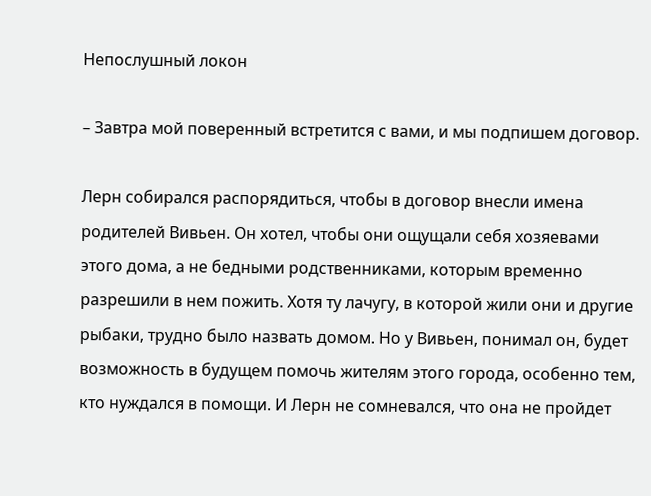Непослушный локон

– Завтра мой поверенный встретится с вами, и мы подпишем договор.

Лерн собирался распорядиться, чтобы в договор внесли имена родителей Вивьен. Он хотел, чтобы они ощущали себя хозяевами этого дома, а не бедными родственниками, которым временно разрешили в нем пожить. Хотя ту лачугу, в которой жили они и другие рыбаки, трудно было назвать домом. Но у Вивьен, понимал он, будет возможность в будущем помочь жителям этого города, особенно тем, кто нуждался в помощи. И Лерн не сомневался, что она не пройдет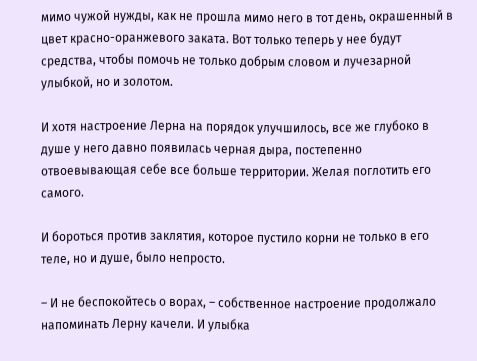мимо чужой нужды, как не прошла мимо него в тот день, окрашенный в цвет красно-оранжевого заката. Вот только теперь у нее будут средства, чтобы помочь не только добрым словом и лучезарной улыбкой, но и золотом.

И хотя настроение Лерна на порядок улучшилось, все же глубоко в душе у него давно появилась черная дыра, постепенно отвоевывающая себе все больше территории. Желая поглотить его самого.

И бороться против заклятия, которое пустило корни не только в его теле, но и душе, было непросто.

– И не беспокойтесь о ворах, – собственное настроение продолжало напоминать Лерну качели. И улыбка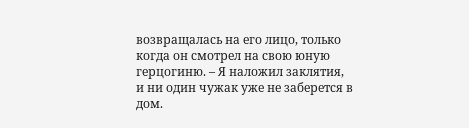возвращалась на его лицо, только когда он смотрел на свою юную герцогиню. – Я наложил заклятия, и ни один чужак уже не заберется в дом.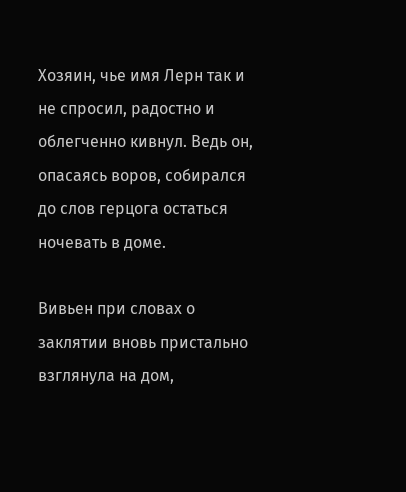Хозяин, чье имя Лерн так и не спросил, радостно и облегченно кивнул. Ведь он, опасаясь воров, собирался до слов герцога остаться ночевать в доме.

Вивьен при словах о заклятии вновь пристально взглянула на дом,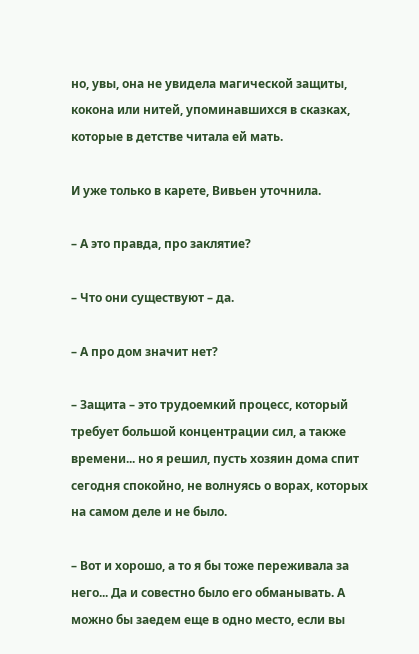но, увы, она не увидела магической защиты, кокона или нитей, упоминавшихся в сказках, которые в детстве читала ей мать.

И уже только в карете, Вивьен уточнила.

– А это правда, про заклятие?

– Что они существуют – да.

– А про дом значит нет?

– Защита – это трудоемкий процесс, который требует большой концентрации сил, а также времени... но я решил, пусть хозяин дома спит сегодня спокойно, не волнуясь о ворах, которых на самом деле и не было.

– Вот и хорошо, а то я бы тоже переживала за него... Да и совестно было его обманывать. А можно бы заедем еще в одно место, если вы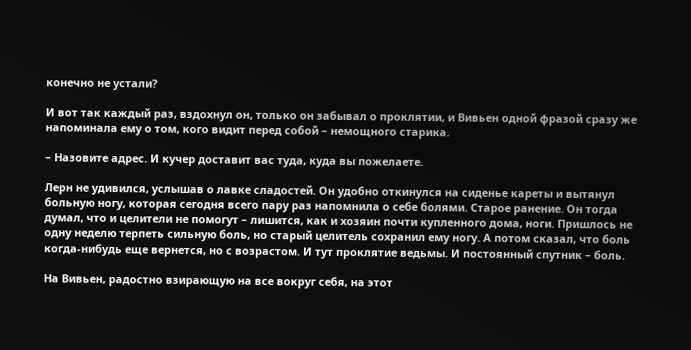конечно не устали?

И вот так каждый раз, вздохнул он, только он забывал о проклятии, и Вивьен одной фразой сразу же напоминала ему о том, кого видит перед собой – немощного старика.

– Назовите адрес. И кучер доставит вас туда, куда вы пожелаете.

Лерн не удивился, услышав о лавке сладостей. Он удобно откинулся на сиденье кареты и вытянул больную ногу, которая сегодня всего пару раз напомнила о себе болями. Старое ранение. Он тогда думал, что и целители не помогут – лишится, как и хозяин почти купленного дома, ноги. Пришлось не одну неделю терпеть сильную боль, но старый целитель сохранил ему ногу. А потом сказал, что боль когда-нибудь еще вернется, но с возрастом. И тут проклятие ведьмы. И постоянный спутник – боль.

На Вивьен, радостно взирающую на все вокруг себя, на этот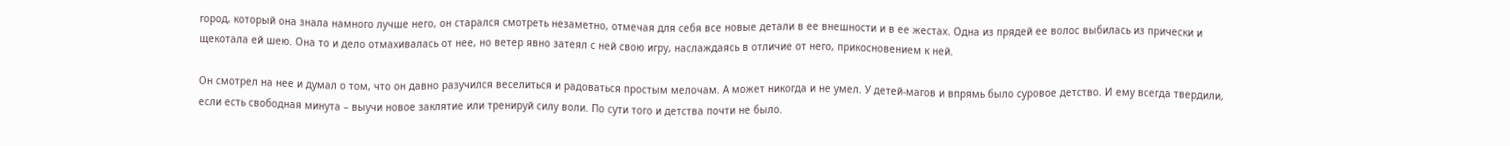город, который она знала намного лучше него, он старался смотреть незаметно, отмечая для себя все новые детали в ее внешности и в ее жестах. Одна из прядей ее волос выбилась из прически и щекотала ей шею. Она то и дело отмахивалась от нее, но ветер явно затеял с ней свою игру, наслаждаясь в отличие от него, прикосновением к ней.

Он смотрел на нее и думал о том, что он давно разучился веселиться и радоваться простым мелочам. А может никогда и не умел. У детей-магов и впрямь было суровое детство. И ему всегда твердили, если есть свободная минута – выучи новое заклятие или тренируй силу воли. По сути того и детства почти не было.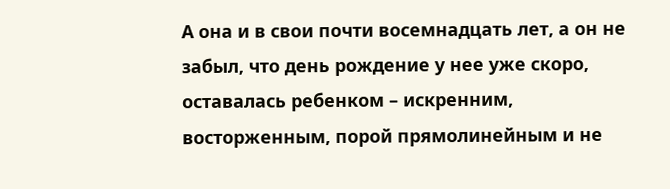А она и в свои почти восемнадцать лет, а он не забыл, что день рождение у нее уже скоро, оставалась ребенком – искренним, восторженным, порой прямолинейным и не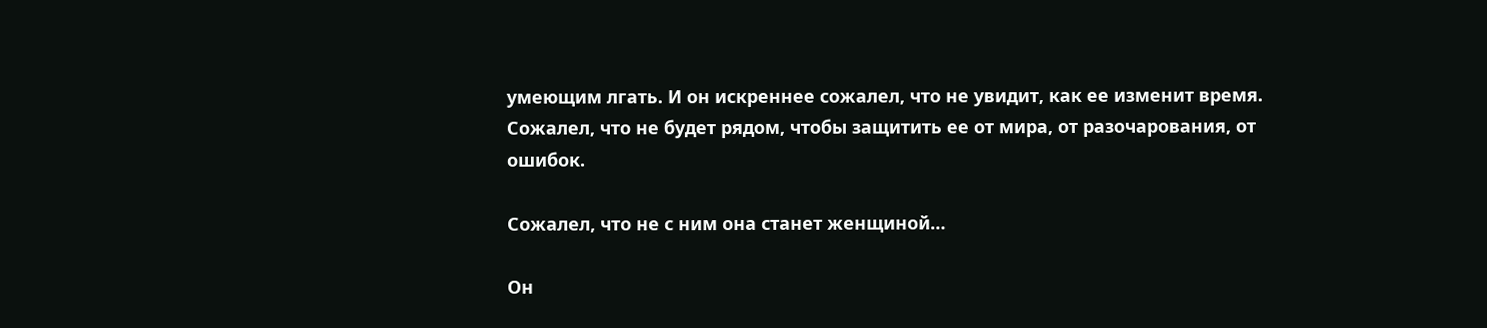умеющим лгать. И он искреннее сожалел, что не увидит, как ее изменит время. Сожалел, что не будет рядом, чтобы защитить ее от мира, от разочарования, от ошибок.

Сожалел, что не с ним она станет женщиной…

Он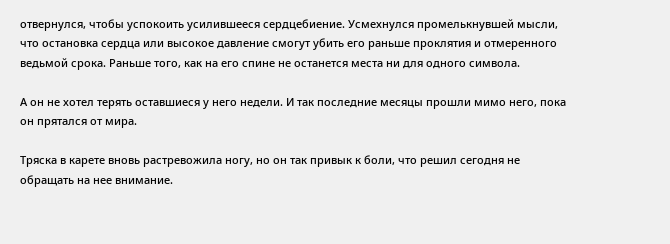отвернулся, чтобы успокоить усилившееся сердцебиение. Усмехнулся промелькнувшей мысли, что остановка сердца или высокое давление смогут убить его раньше проклятия и отмеренного ведьмой срока. Раньше того, как на его спине не останется места ни для одного символа.

А он не хотел терять оставшиеся у него недели. И так последние месяцы прошли мимо него, пока он прятался от мира.

Тряска в карете вновь растревожила ногу, но он так привык к боли, что решил сегодня не обращать на нее внимание.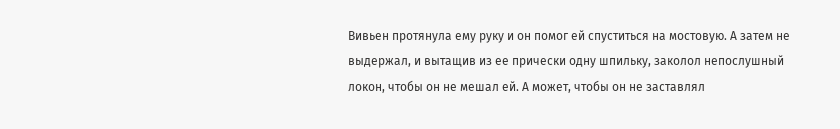Вивьен протянула ему руку и он помог ей спуститься на мостовую. А затем не выдержал, и вытащив из ее прически одну шпильку, заколол непослушный локон, чтобы он не мешал ей. А может, чтобы он не заставлял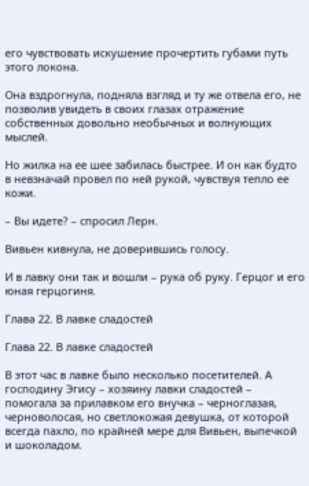его чувствовать искушение прочертить губами путь этого локона.

Она вздрогнула, подняла взгляд и ту же отвела его, не позволив увидеть в своих глазах отражение собственных довольно необычных и волнующих мыслей.

Но жилка на ее шее забилась быстрее. И он как будто в невзначай провел по ней рукой, чувствуя тепло ее кожи.

– Вы идете? – спросил Лерн.

Вивьен кивнула, не доверившись голосу.

И в лавку они так и вошли – рука об руку. Герцог и его юная герцогиня.

Глава 22. В лавке сладостей

Глава 22. В лавке сладостей

В этот час в лавке было несколько посетителей. А господину Эгису – хозяину лавки сладостей – помогала за прилавком его внучка – черноглазая, черноволосая, но светлокожая девушка, от которой всегда пахло, по крайней мере для Вивьен, выпечкой и шоколадом.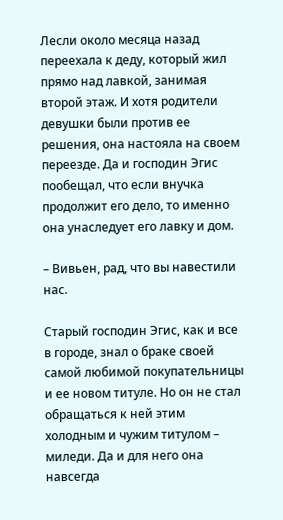Лесли около месяца назад переехала к деду, который жил прямо над лавкой, занимая второй этаж. И хотя родители девушки были против ее решения, она настояла на своем переезде. Да и господин Эгис пообещал, что если внучка продолжит его дело, то именно она унаследует его лавку и дом.

– Вивьен, рад, что вы навестили нас.

Старый господин Эгис, как и все в городе, знал о браке своей самой любимой покупательницы и ее новом титуле. Но он не стал обращаться к ней этим холодным и чужим титулом – миледи. Да и для него она навсегда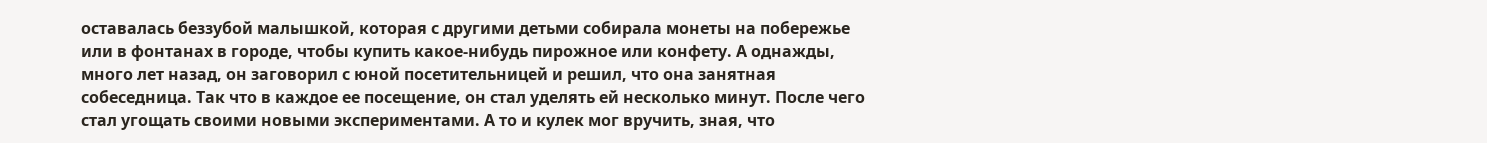оставалась беззубой малышкой, которая с другими детьми собирала монеты на побережье или в фонтанах в городе, чтобы купить какое-нибудь пирожное или конфету. А однажды, много лет назад, он заговорил с юной посетительницей и решил, что она занятная собеседница. Так что в каждое ее посещение, он стал уделять ей несколько минут. После чего стал угощать своими новыми экспериментами. А то и кулек мог вручить, зная, что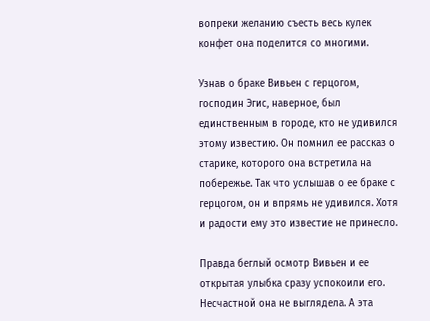вопреки желанию съесть весь кулек конфет она поделится со многими.

Узнав о браке Вивьен с герцогом, господин Эгис, наверное, был единственным в городе, кто не удивился этому известию. Он помнил ее рассказ о старике, которого она встретила на побережье. Так что услышав о ее браке с герцогом, он и впрямь не удивился. Хотя и радости ему это известие не принесло.

Правда беглый осмотр Вивьен и ее открытая улыбка сразу успокоили его. Несчастной она не выглядела. А эта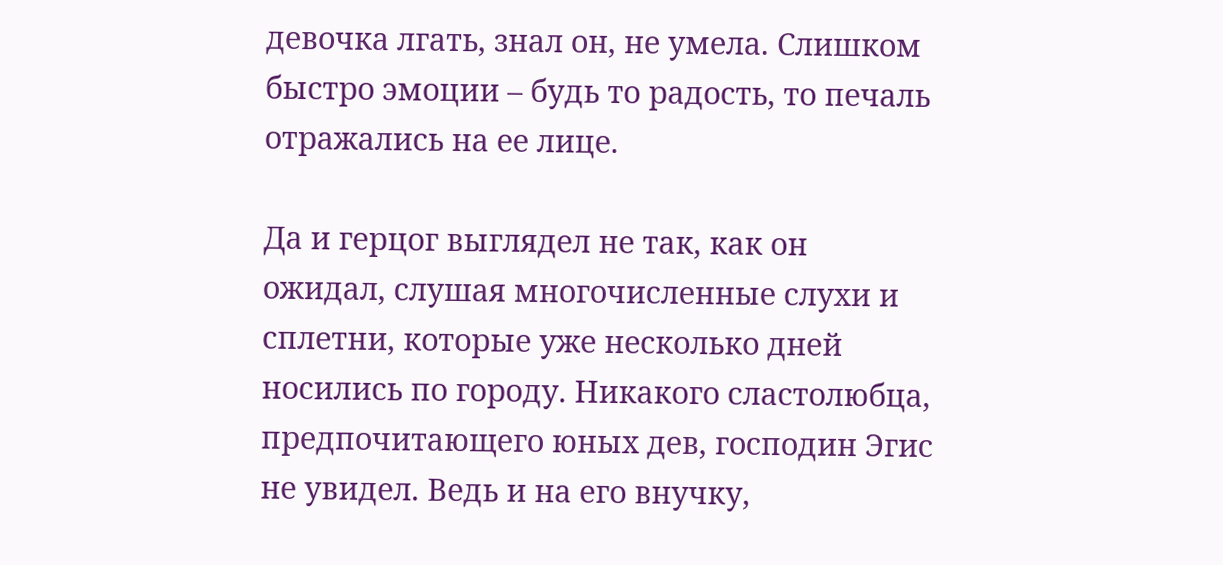девочка лгать, знал он, не умела. Слишком быстро эмоции – будь то радость, то печаль отражались на ее лице.

Да и герцог выглядел не так, как он ожидал, слушая многочисленные слухи и сплетни, которые уже несколько дней носились по городу. Никакого сластолюбца, предпочитающего юных дев, господин Эгис не увидел. Ведь и на его внучку,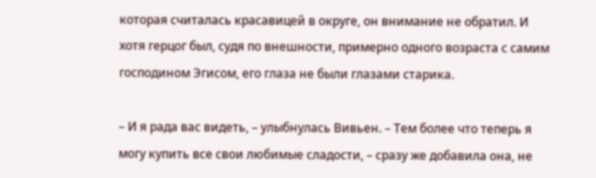которая считалась красавицей в округе, он внимание не обратил. И хотя герцог был, судя по внешности, примерно одного возраста с самим господином Эгисом, его глаза не были глазами старика.

– И я рада вас видеть, – улыбнулась Вивьен. – Тем более что теперь я могу купить все свои любимые сладости, – сразу же добавила она, не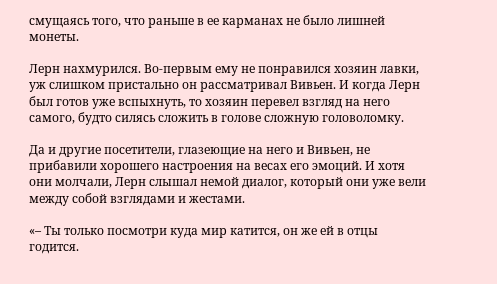смущаясь того, что раньше в ее карманах не было лишней монеты.

Лерн нахмурился. Во-первым ему не понравился хозяин лавки, уж слишком пристально он рассматривал Вивьен. И когда Лерн был готов уже вспыхнуть, то хозяин перевел взгляд на него самого, будто силясь сложить в голове сложную головоломку.

Да и другие посетители, глазеющие на него и Вивьен, не прибавили хорошего настроения на весах его эмоций. И хотя они молчали, Лерн слышал немой диалог, который они уже вели между собой взглядами и жестами.

«– Ты только посмотри куда мир катится, он же ей в отцы годится.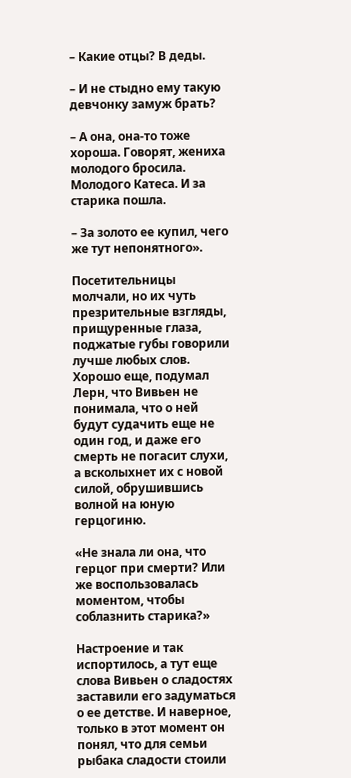– Какие отцы? В деды.

– И не стыдно ему такую девчонку замуж брать?

– А она, она-то тоже хороша. Говорят, жениха молодого бросила. Молодого Катеса. И за старика пошла.

– За золото ее купил, чего же тут непонятного».

Посетительницы молчали, но их чуть презрительные взгляды, прищуренные глаза, поджатые губы говорили лучше любых слов. Хорошо еще, подумал Лерн, что Вивьен не понимала, что о ней будут судачить еще не один год, и даже его смерть не погасит слухи, а всколыхнет их с новой силой, обрушившись волной на юную герцогиню.

«Не знала ли она, что герцог при смерти? Или же воспользовалась моментом, чтобы соблазнить старика?»

Настроение и так испортилось, а тут еще слова Вивьен о сладостях заставили его задуматься о ее детстве. И наверное, только в этот момент он понял, что для семьи рыбака сладости стоили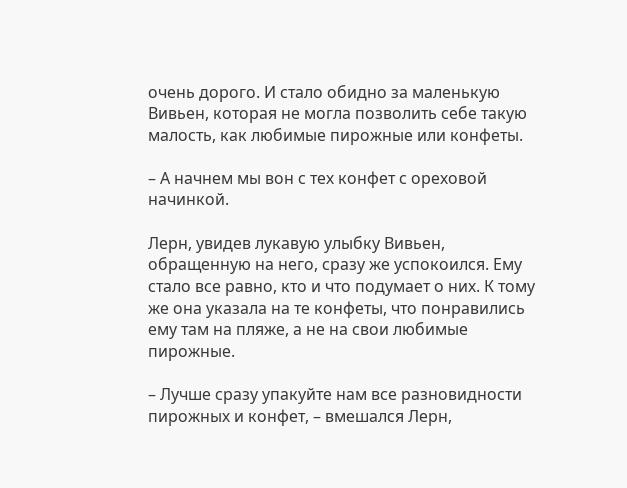очень дорого. И стало обидно за маленькую Вивьен, которая не могла позволить себе такую малость, как любимые пирожные или конфеты.

– А начнем мы вон с тех конфет с ореховой начинкой.

Лерн, увидев лукавую улыбку Вивьен, обращенную на него, сразу же успокоился. Ему стало все равно, кто и что подумает о них. К тому же она указала на те конфеты, что понравились ему там на пляже, а не на свои любимые пирожные.

– Лучше сразу упакуйте нам все разновидности пирожных и конфет, – вмешался Лерн,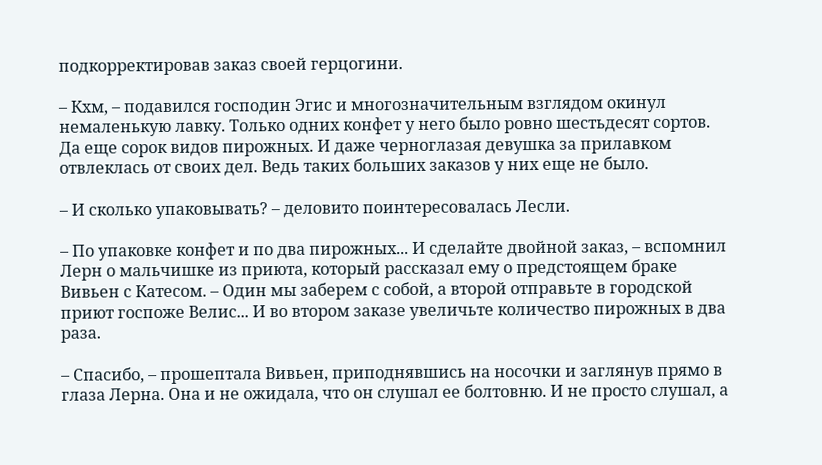подкорректировав заказ своей герцогини.

– Кхм, – подавился господин Эгис и многозначительным взглядом окинул немаленькую лавку. Только одних конфет у него было ровно шестьдесят сортов. Да еще сорок видов пирожных. И даже черноглазая девушка за прилавком отвлеклась от своих дел. Ведь таких больших заказов у них еще не было.

– И сколько упаковывать? – деловито поинтересовалась Лесли.

– По упаковке конфет и по два пирожных... И сделайте двойной заказ, – вспомнил Лерн о мальчишке из приюта, который рассказал ему о предстоящем браке Вивьен с Катесом. – Один мы заберем с собой, а второй отправьте в городской приют госпоже Велис... И во втором заказе увеличьте количество пирожных в два раза.

– Спасибо, – прошептала Вивьен, приподнявшись на носочки и заглянув прямо в глаза Лерна. Она и не ожидала, что он слушал ее болтовню. И не просто слушал, а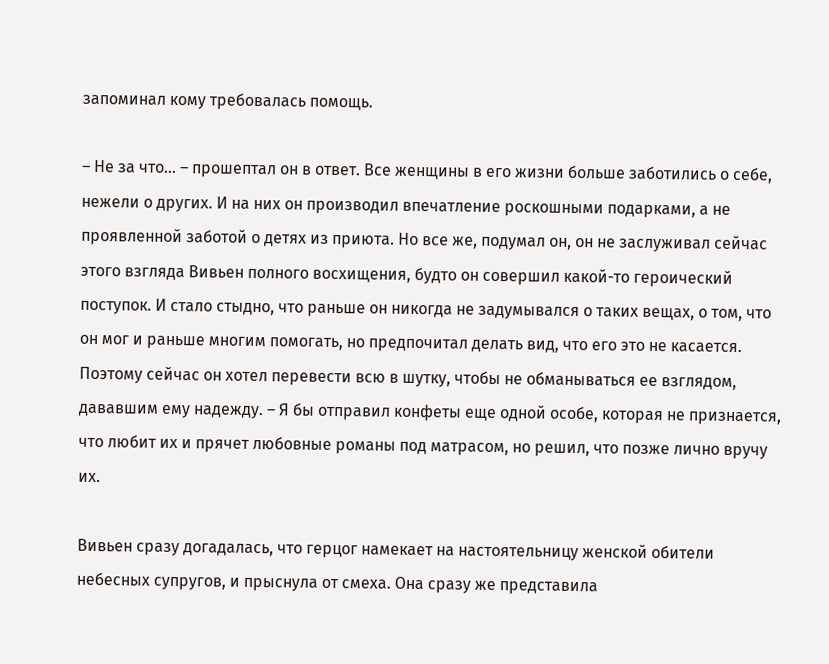запоминал кому требовалась помощь.

– Не за что... – прошептал он в ответ. Все женщины в его жизни больше заботились о себе, нежели о других. И на них он производил впечатление роскошными подарками, а не проявленной заботой о детях из приюта. Но все же, подумал он, он не заслуживал сейчас этого взгляда Вивьен полного восхищения, будто он совершил какой-то героический поступок. И стало стыдно, что раньше он никогда не задумывался о таких вещах, о том, что он мог и раньше многим помогать, но предпочитал делать вид, что его это не касается. Поэтому сейчас он хотел перевести всю в шутку, чтобы не обманываться ее взглядом, дававшим ему надежду. – Я бы отправил конфеты еще одной особе, которая не признается, что любит их и прячет любовные романы под матрасом, но решил, что позже лично вручу их.

Вивьен сразу догадалась, что герцог намекает на настоятельницу женской обители небесных супругов, и прыснула от смеха. Она сразу же представила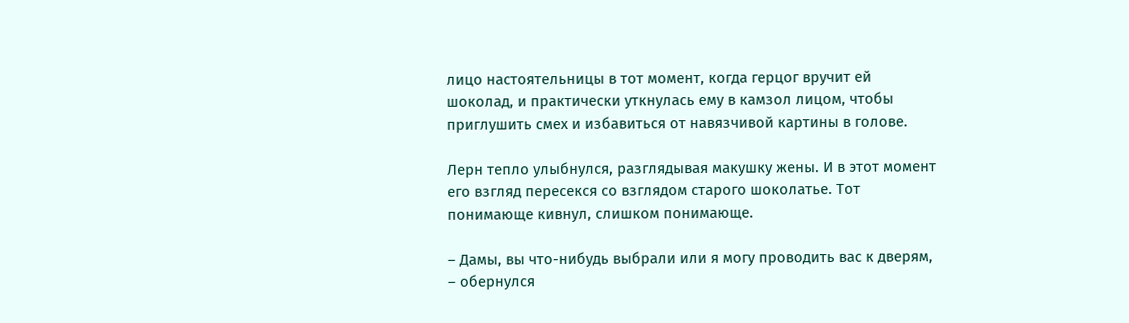лицо настоятельницы в тот момент, когда герцог вручит ей шоколад, и практически уткнулась ему в камзол лицом, чтобы приглушить смех и избавиться от навязчивой картины в голове.

Лерн тепло улыбнулся, разглядывая макушку жены. И в этот момент его взгляд пересекся со взглядом старого шоколатье. Тот понимающе кивнул, слишком понимающе.

– Дамы, вы что-нибудь выбрали или я могу проводить вас к дверям, – обернулся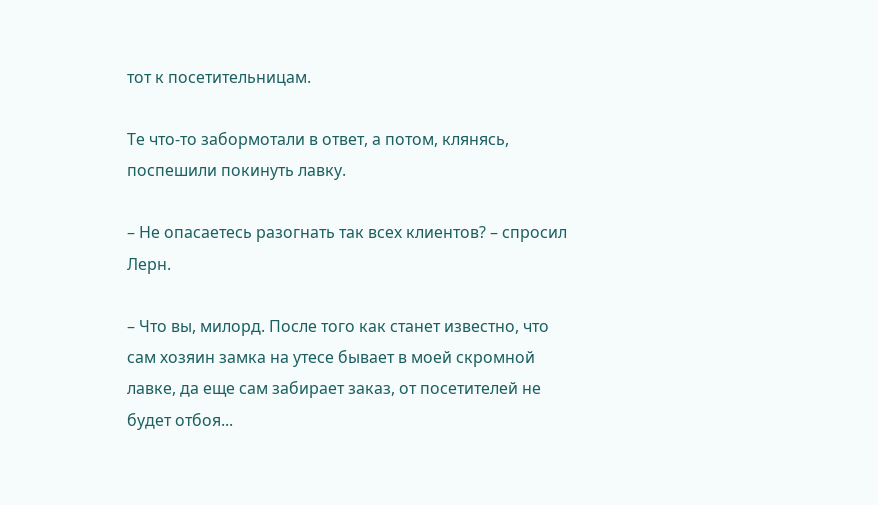тот к посетительницам.

Те что-то забормотали в ответ, а потом, клянясь, поспешили покинуть лавку.

– Не опасаетесь разогнать так всех клиентов? – спросил Лерн.

– Что вы, милорд. После того как станет известно, что сам хозяин замка на утесе бывает в моей скромной лавке, да еще сам забирает заказ, от посетителей не будет отбоя...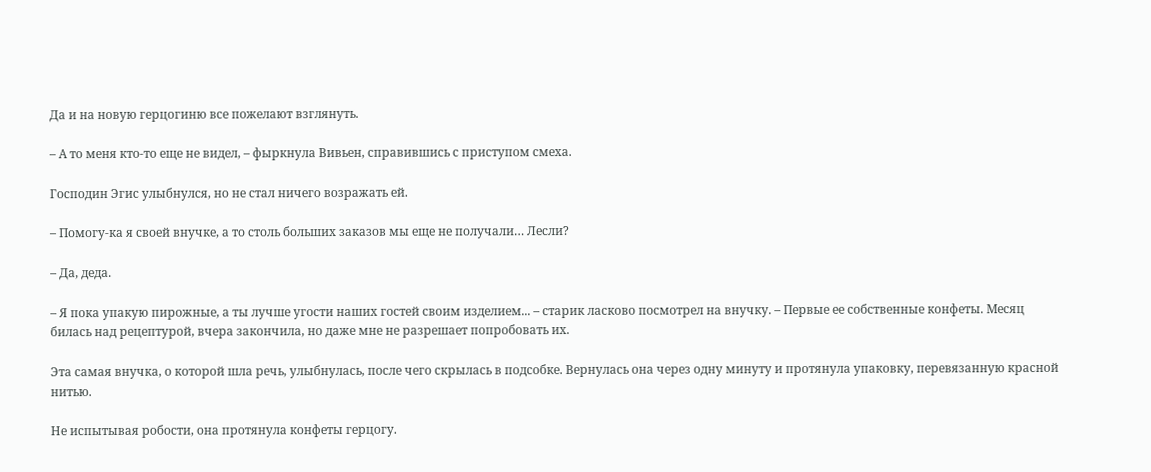Да и на новую герцогиню все пожелают взглянуть.

– А то меня кто-то еще не видел, – фыркнула Вивьен, справившись с приступом смеха.

Господин Эгис улыбнулся, но не стал ничего возражать ей.

– Помогу-ка я своей внучке, а то столь больших заказов мы еще не получали… Лесли?

– Да, деда.

– Я пока упакую пирожные, а ты лучше угости наших гостей своим изделием... – старик ласково посмотрел на внучку. – Первые ее собственные конфеты. Месяц билась над рецептурой, вчера закончила, но даже мне не разрешает попробовать их.

Эта самая внучка, о которой шла речь, улыбнулась, после чего скрылась в подсобке. Вернулась она через одну минуту и протянула упаковку, перевязанную красной нитью.

Не испытывая робости, она протянула конфеты герцогу.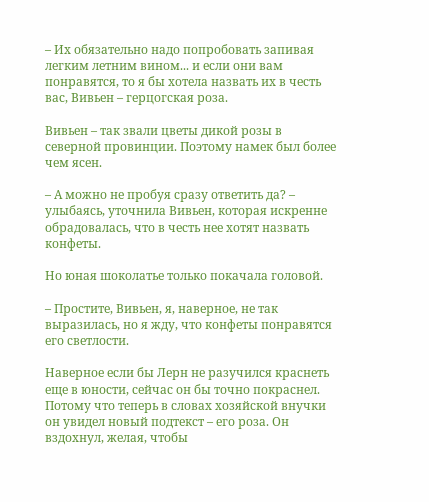– Их обязательно надо попробовать запивая легким летним вином... и если они вам понравятся, то я бы хотела назвать их в честь вас, Вивьен – герцогская роза.

Вивьен – так звали цветы дикой розы в северной провинции. Поэтому намек был более чем ясен.

– А можно не пробуя сразу ответить да? – улыбаясь, уточнила Вивьен, которая искренне обрадовалась, что в честь нее хотят назвать конфеты.

Но юная шоколатье только покачала головой.

– Простите, Вивьен, я, наверное, не так выразилась, но я жду, что конфеты понравятся его светлости.

Наверное если бы Лерн не разучился краснеть еще в юности, сейчас он бы точно покраснел. Потому что теперь в словах хозяйской внучки он увидел новый подтекст – его роза. Он вздохнул, желая, чтобы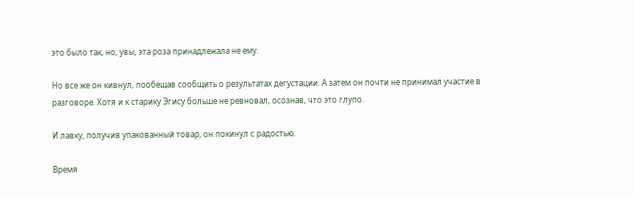это было так, но, увы, эта роза принадлежала не ему.

Но все же он кивнул, пообещав сообщить о результатах дегустации. А затем он почти не принимал участие в разговоре. Хотя и к старику Эгису больше не ревновал, осознав, что это глупо.

И лавку, получив упакованный товар, он покинул с радостью.

Время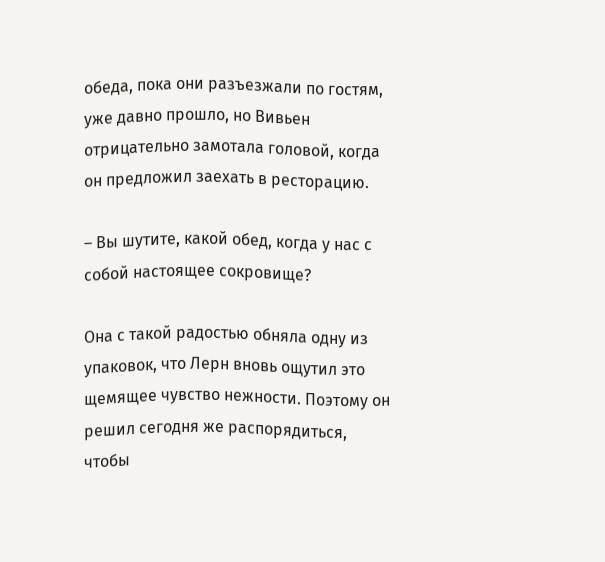обеда, пока они разъезжали по гостям, уже давно прошло, но Вивьен отрицательно замотала головой, когда он предложил заехать в ресторацию.

– Вы шутите, какой обед, когда у нас с собой настоящее сокровище?

Она с такой радостью обняла одну из упаковок, что Лерн вновь ощутил это щемящее чувство нежности. Поэтому он решил сегодня же распорядиться, чтобы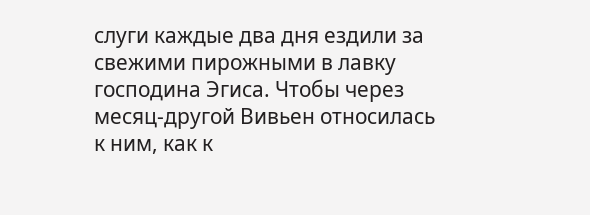слуги каждые два дня ездили за свежими пирожными в лавку господина Эгиса. Чтобы через месяц-другой Вивьен относилась к ним, как к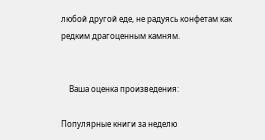любой другой еде, не радуясь конфетам как редким драгоценным камням.


    Ваша оценка произведения:

Популярные книги за неделю